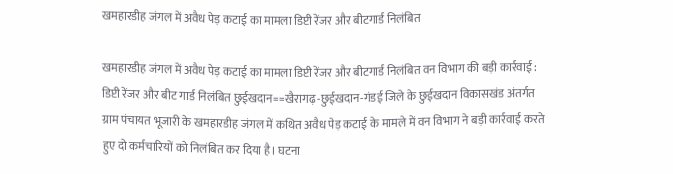खमहारडीह जंगल में अवैध पेड़ कटाई का मामला डिप्टी रेंजर और बीटगार्ड निलंबित

खमहारडीह जंगल में अवैध पेड़ कटाई का मामला डिप्टी रेंजर और बीटगार्ड निलंबित वन विभाग की बड़ी कार्रवाई : डिप्टी रेंजर और बीट गार्ड निलंबित छुईखदान==खैरागढ़-छुईखदान-गंडई जिले के छुईखदान विकासखंड अंतर्गत ग्राम पंचायत भूजारी के खमहारडीह जंगल में कथित अवैध पेड़ कटाई के मामले में वन विभाग ने बड़ी कार्रवाई करते हुए दो कर्मचारियों को निलंबित कर दिया है। घटना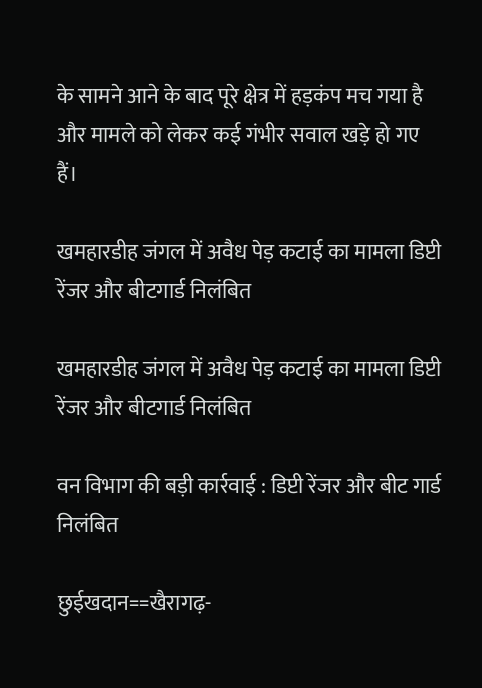के सामने आने के बाद पूरे क्षेत्र में हड़कंप मच गया है और मामले को लेकर कई गंभीर सवाल खड़े हो गए हैं।

खमहारडीह जंगल में अवैध पेड़ कटाई का मामला डिप्टी रेंजर और बीटगार्ड निलंबित

खमहारडीह जंगल में अवैध पेड़ कटाई का मामला डिप्टी रेंजर और बीटगार्ड निलंबित

वन विभाग की बड़ी कार्रवाई : डिप्टी रेंजर और बीट गार्ड निलंबित

छुईखदान==खैरागढ़-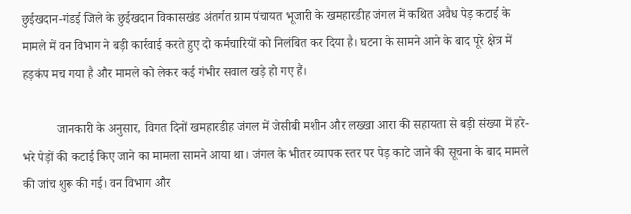छुईखदान-गंडई जिले के छुईखदान विकासखंड अंतर्गत ग्राम पंचायत भूजारी के खमहारडीह जंगल में कथित अवैध पेड़ कटाई के मामले में वन विभाग ने बड़ी कार्रवाई करते हुए दो कर्मचारियों को निलंबित कर दिया है। घटना के सामने आने के बाद पूरे क्षेत्र में हड़कंप मच गया है और मामले को लेकर कई गंभीर सवाल खड़े हो गए हैं।

           जानकारी के अनुसार, विगत दिनों खमहारडीह जंगल में जेसीबी मशीन और लख्खा आरा की सहायता से बड़ी संख्या में हरे-भरे पेड़ों की कटाई किए जाने का मामला सामने आया था। जंगल के भीतर व्यापक स्तर पर पेड़ काटे जाने की सूचना के बाद मामले की जांच शुरू की गई। वन विभाग और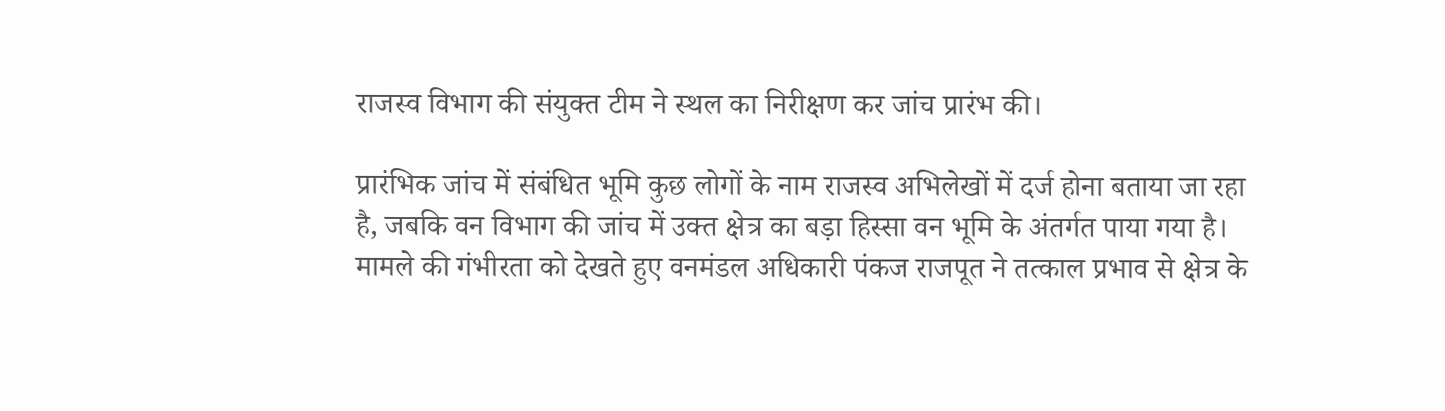राजस्व विभाग की संयुक्त टीम ने स्थल का निरीक्षण कर जांच प्रारंभ की।

प्रारंभिक जांच में संबंधित भूमि कुछ लोगों के नाम राजस्व अभिलेखों में दर्ज होना बताया जा रहा है, जबकि वन विभाग की जांच में उक्त क्षेत्र का बड़ा हिस्सा वन भूमि के अंतर्गत पाया गया है। मामले की गंभीरता को देखते हुए वनमंडल अधिकारी पंकज राजपूत ने तत्काल प्रभाव से क्षेत्र के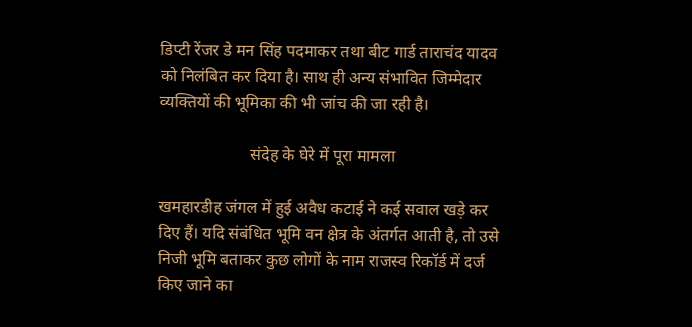डिप्टी रेंजर डे मन सिंह पदमाकर तथा बीट गार्ड ताराचंद यादव को निलंबित कर दिया है। साथ ही अन्य संभावित जिम्मेदार व्यक्तियों की भूमिका की भी जांच की जा रही है।

                      संदेह के घेरे में पूरा मामला

खमहारडीह जंगल में हुई अवैध कटाई ने कई सवाल खड़े कर दिए हैं। यदि संबंधित भूमि वन क्षेत्र के अंतर्गत आती है, तो उसे निजी भूमि बताकर कुछ लोगों के नाम राजस्व रिकॉर्ड में दर्ज किए जाने का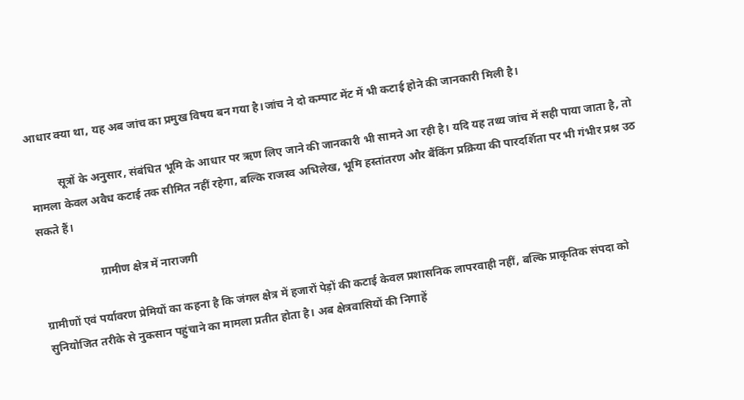आधार क्या था, यह अब जांच का प्रमुख विषय बन गया है।जांच ने दो कम्पाट मेंट में भी कटाई होने की जानकारी मिली है।

          सूत्रों के अनुसार, संबंधित भूमि के आधार पर ऋण लिए जाने की जानकारी भी सामने आ रही है। यदि यह तथ्य जांच में सही पाया जाता है, तो मामला केवल अवैध कटाई तक सीमित नहीं रहेगा, बल्कि राजस्व अभिलेख, भूमि हस्तांतरण और बैंकिंग प्रक्रिया की पारदर्शिता पर भी गंभीर प्रश्न उठ सकते हैं।

                     ग्रामीण क्षेत्र में नाराजगी

ग्रामीणों एवं पर्यावरण प्रेमियों का कहना है कि जंगल क्षेत्र में हजारों पेड़ों की कटाई केवल प्रशासनिक लापरवाही नहीं, बल्कि प्राकृतिक संपदा को सुनियोजित तरीके से नुकसान पहुंचाने का मामला प्रतीत होता है। अब क्षेत्रवासियों की निगाहें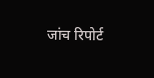जांच रिपोर्ट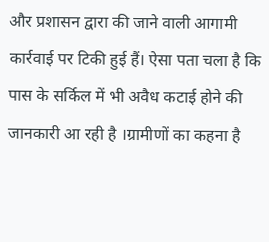और प्रशासन द्वारा की जाने वाली आगामी कार्रवाई पर टिकी हुई हैं। ऐसा पता चला है कि पास के सर्किल में भी अवैध कटाई होने की जानकारी आ रही है ।ग्रामीणों का कहना है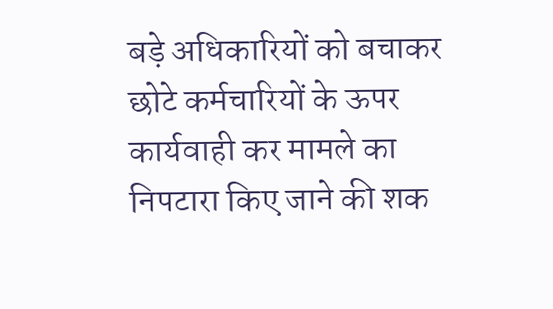बड़े अधिकारियों को बचाकर छोटे कर्मचारियों के ऊपर कार्यवाही कर मामले का निपटारा किए जाने की शक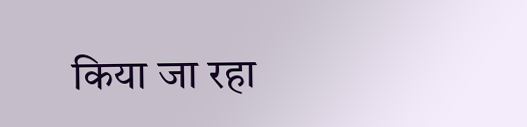किया जा रहा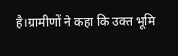है।ग्रामीणों ने कहा कि उक्त भूमि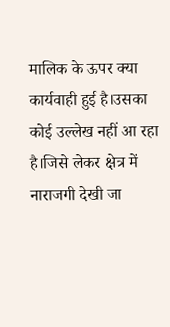मालिक के ऊपर क्या कार्यवाही हुई है।उसका कोई उल्लेख नहीं आ रहा है।जिसे लेकर क्षेत्र में नाराजगी देखी जा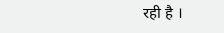रही है ।